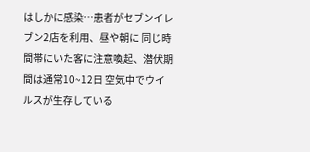はしかに感染…患者がセブンイレブン2店を利用、昼や朝に 同じ時間帯にいた客に注意喚起、潜伏期間は通常10~12日 空気中でウイルスが生存している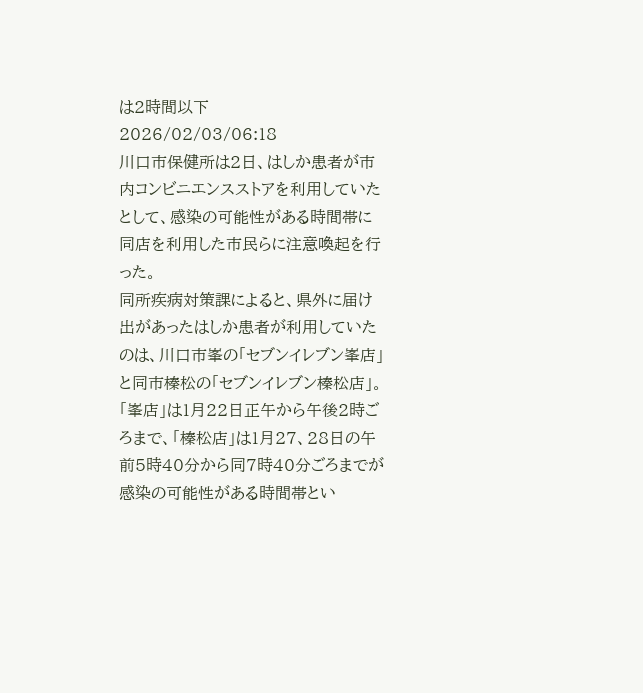は2時間以下
2026/02/03/06:18
川口市保健所は2日、はしか患者が市内コンビニエンスストアを利用していたとして、感染の可能性がある時間帯に同店を利用した市民らに注意喚起を行った。
同所疾病対策課によると、県外に届け出があったはしか患者が利用していたのは、川口市峯の「セブンイレブン峯店」と同市榛松の「セブンイレブン榛松店」。「峯店」は1月22日正午から午後2時ごろまで、「榛松店」は1月27、28日の午前5時40分から同7時40分ごろまでが感染の可能性がある時間帯とい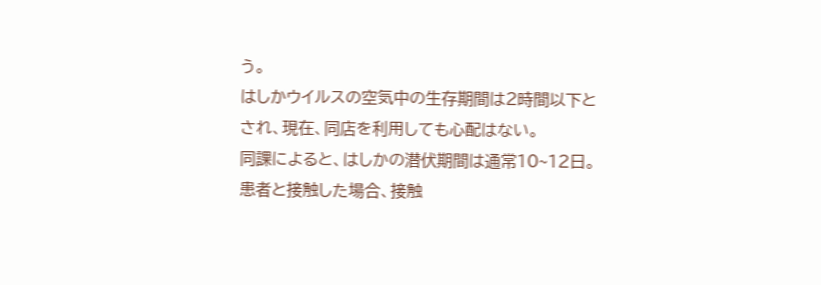う。
はしかウイルスの空気中の生存期間は2時間以下とされ、現在、同店を利用しても心配はない。
同課によると、はしかの潜伏期間は通常10~12日。患者と接触した場合、接触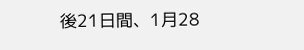後21日間、1月28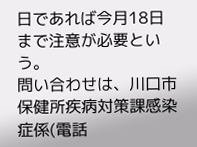日であれば今月18日まで注意が必要という。
問い合わせは、川口市保健所疾病対策課感染症係(電話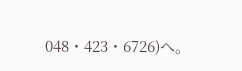048・423・6726)へ。